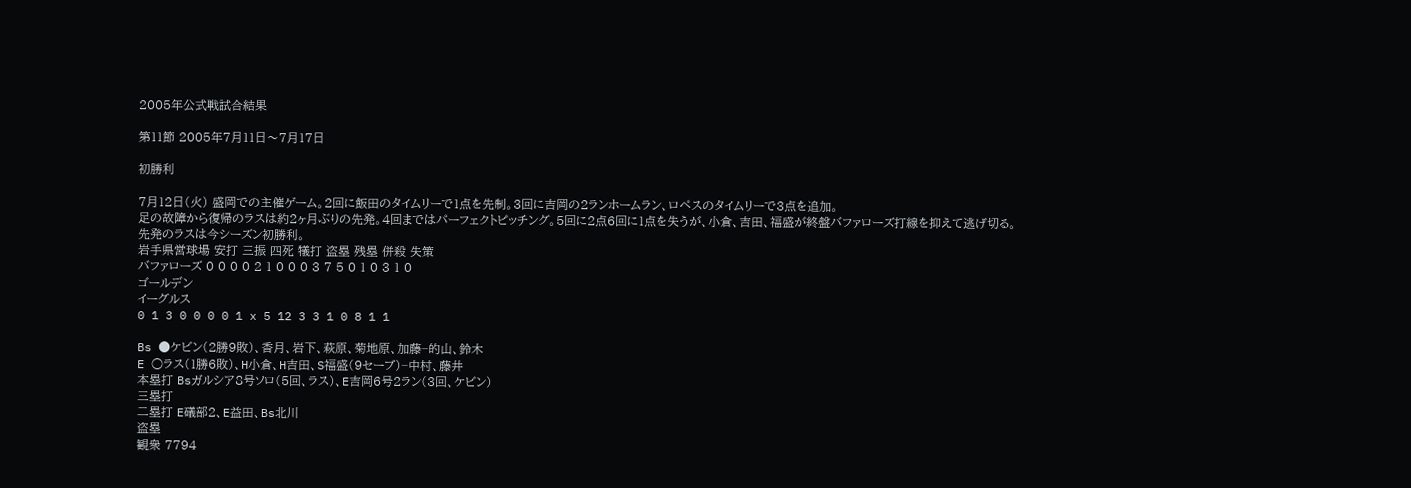2005年公式戦試合結果

第11節 2005年7月11日〜7月17日

初勝利

7月12日(火) 盛岡での主催ゲーム。2回に飯田のタイムリーで1点を先制。3回に吉岡の2ランホームラン、ロペスのタイムリーで3点を追加。
足の故障から復帰のラスは約2ヶ月ぶりの先発。4回まではパーフェクトピッチング。5回に2点6回に1点を失うが、小倉、吉田、福盛が終盤バファローズ打線を抑えて逃げ切る。
先発のラスは今シーズン初勝利。
岩手県営球場 安打 三振 四死 犠打 盗塁 残塁 併殺 失策
バファローズ 0 0 0 0 2 1 0 0 0 3 7 5 0 1 0 3 1 0
ゴールデン
イーグルス
0 1 3 0 0 0 0 1 x 5 12 3 3 1 0 8 1 1

Bs ●ケビン(2勝9敗)、香月、岩下、萩原、菊地原、加藤−的山、鈴木
E ○ラス(1勝6敗)、H小倉、H吉田、S福盛(9セーブ)−中村、藤井
本塁打 Bsガルシア8号ソロ(5回、ラス)、E吉岡6号2ラン(3回、ケビン)
三塁打
二塁打 E礒部2、E益田、Bs北川
盗塁
観衆 7794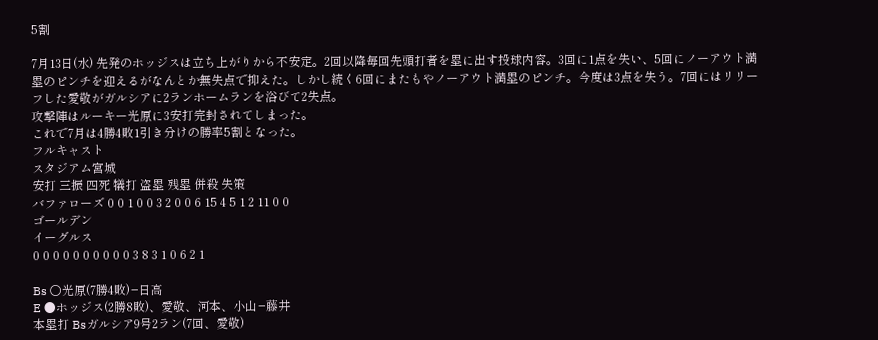5割

7月13日(水) 先発のホッジスは立ち上がりから不安定。2回以降毎回先頭打者を塁に出す投球内容。3回に1点を失い、5回にノーアウト満塁のピンチを迎えるがなんとか無失点で抑えた。しかし続く6回にまたもやノーアウト満塁のピンチ。今度は3点を失う。7回にはリリーフした愛敬がガルシアに2ランホームランを浴びて2失点。
攻撃陣はルーキー光原に3安打完封されてしまった。
これで7月は4勝4敗1引き分けの勝率5割となった。
フルキャスト
スタジアム宮城
安打 三振 四死 犠打 盗塁 残塁 併殺 失策
バファローズ 0 0 1 0 0 3 2 0 0 6 15 4 5 1 2 11 0 0
ゴールデン
イーグルス
0 0 0 0 0 0 0 0 0 0 3 8 3 1 0 6 2 1

Bs ○光原(7勝4敗)−日高
E ●ホッジス(2勝8敗)、愛敬、河本、小山−藤井
本塁打 Bsガルシア9号2ラン(7回、愛敬)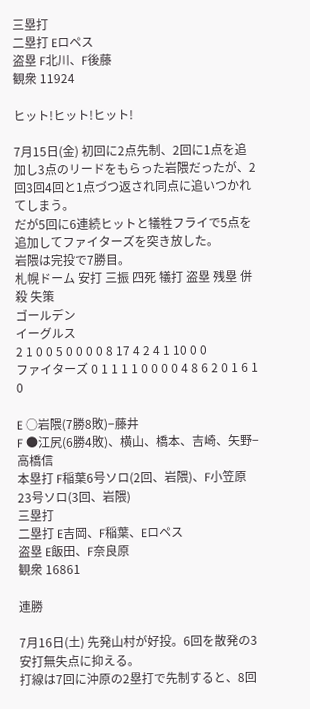三塁打
二塁打 Eロペス
盗塁 F北川、F後藤
観衆 11924

ヒット!ヒット!ヒット!

7月15日(金) 初回に2点先制、2回に1点を追加し3点のリードをもらった岩隈だったが、2回3回4回と1点づつ返され同点に追いつかれてしまう。
だが5回に6連続ヒットと犠牲フライで5点を追加してファイターズを突き放した。
岩隈は完投で7勝目。
札幌ドーム 安打 三振 四死 犠打 盗塁 残塁 併殺 失策
ゴールデン
イーグルス
2 1 0 0 5 0 0 0 0 8 17 4 2 4 1 10 0 0
ファイターズ 0 1 1 1 1 0 0 0 0 4 8 6 2 0 1 6 1 0

E ○岩隈(7勝8敗)−藤井
F ●江尻(6勝4敗)、横山、橋本、吉崎、矢野−高橋信
本塁打 F稲葉6号ソロ(2回、岩隈)、F小笠原23号ソロ(3回、岩隈)
三塁打
二塁打 E吉岡、F稲葉、Eロペス
盗塁 E飯田、F奈良原
観衆 16861

連勝

7月16日(土) 先発山村が好投。6回を散発の3安打無失点に抑える。
打線は7回に沖原の2塁打で先制すると、8回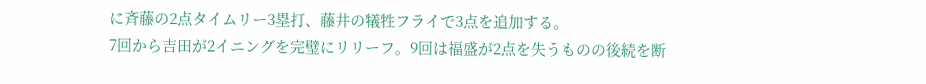に斉藤の2点タイムリー3塁打、藤井の犠牲フライで3点を追加する。
7回から吉田が2イニングを完璧にリリーフ。9回は福盛が2点を失うものの後続を断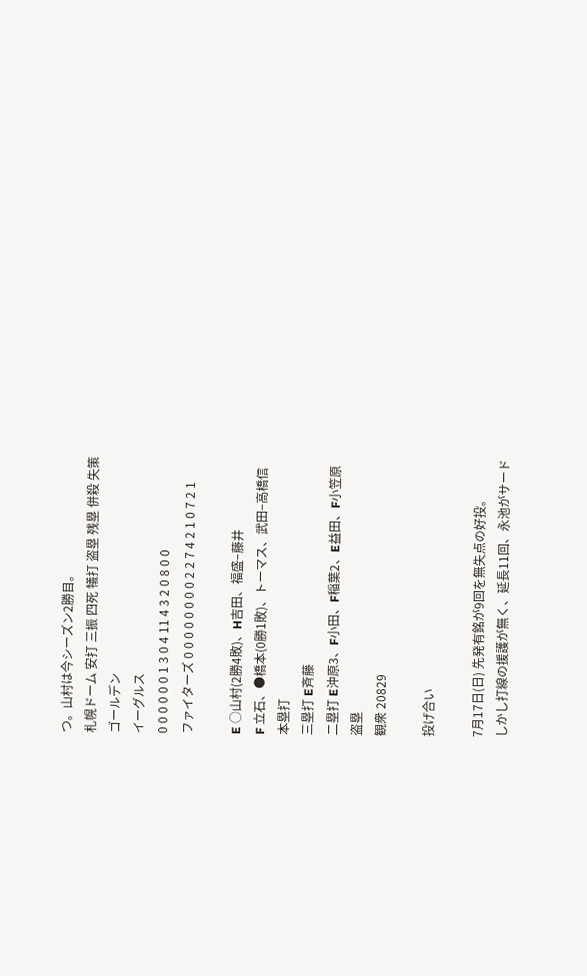つ。山村は今シーズン2勝目。
札幌ドーム 安打 三振 四死 犠打 盗塁 残塁 併殺 失策
ゴールデン
イーグルス
0 0 0 0 0 0 1 3 0 4 11 4 3 2 0 8 0 0
ファイターズ 0 0 0 0 0 0 0 0 2 2 7 4 2 1 0 7 2 1

E ○山村(2勝4敗)、H吉田、福盛−藤井
F 立石、●橋本(0勝1敗)、トーマス、武田−高橋信
本塁打
三塁打 E斉藤
二塁打 E沖原3、F小田、F稲葉2、E益田、F小笠原
盗塁
観衆 20829

投げ合い

7月17日(日) 先発有銘が9回を無失点の好投。
しかし打線の援護が無く、延長11回、永池がサード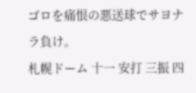ゴロを痛恨の悪送球でサヨナラ負け。
札幌ドーム 十一 安打 三振 四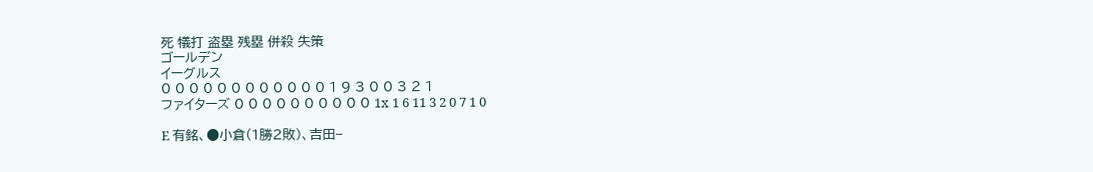死 犠打 盗塁 残塁 併殺 失策
ゴールデン
イーグルス
0 0 0 0 0 0 0 0 0 0 0 0 1 9 3 0 0 3 2 1
ファイターズ 0 0 0 0 0 0 0 0 0 0 1x 1 6 11 3 2 0 7 1 0

E 有銘、●小倉(1勝2敗)、吉田−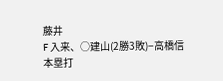藤井
F 入来、○建山(2勝3敗)−高橋信
本塁打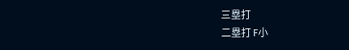三塁打
二塁打 F小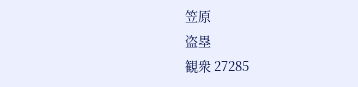笠原
盗塁
観衆 27285